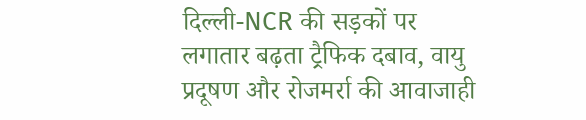दिल्ली-NCR की सड़कों पर लगातार बढ़ता ट्रैफिक दबाव, वायु प्रदूषण और रोजमर्रा की आवाजाही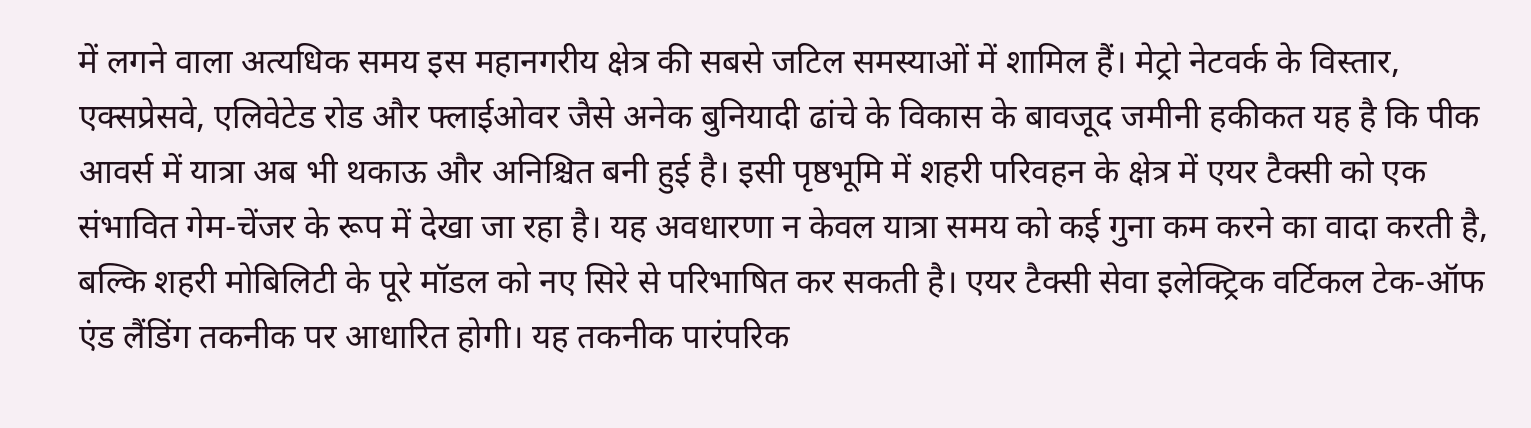में लगने वाला अत्यधिक समय इस महानगरीय क्षेत्र की सबसे जटिल समस्याओं में शामिल हैं। मेट्रो नेटवर्क के विस्तार, एक्सप्रेसवे, एलिवेटेड रोड और फ्लाईओवर जैसे अनेक बुनियादी ढांचे के विकास के बावजूद जमीनी हकीकत यह है कि पीक आवर्स में यात्रा अब भी थकाऊ और अनिश्चित बनी हुई है। इसी पृष्ठभूमि में शहरी परिवहन के क्षेत्र में एयर टैक्सी को एक संभावित गेम-चेंजर के रूप में देखा जा रहा है। यह अवधारणा न केवल यात्रा समय को कई गुना कम करने का वादा करती है, बल्कि शहरी मोबिलिटी के पूरे मॉडल को नए सिरे से परिभाषित कर सकती है। एयर टैक्सी सेवा इलेक्ट्रिक वर्टिकल टेक-ऑफ एंड लैंडिंग तकनीक पर आधारित होगी। यह तकनीक पारंपरिक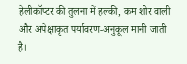हेलीकॉप्टर की तुलना में हल्की, कम शोर वाली और अपेक्षाकृत पर्यावरण-अनुकूल मानी जाती है।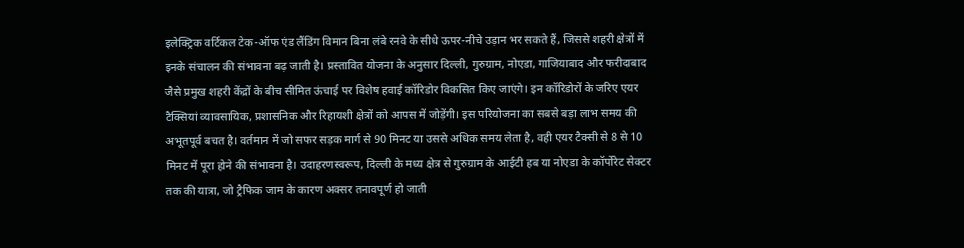इलेक्ट्रिक वर्टिकल टेक-ऑफ एंड लैंडिंग विमान बिना लंबे रनवे के सीधे ऊपर-नीचे उड़ान भर सकते हैं, जिससे शहरी क्षेत्रों में इनके संचालन की संभावना बढ़ जाती है। प्रस्तावित योजना के अनुसार दिल्ली, गुरुग्राम, नोएडा, गाजियाबाद और फरीदाबाद जैसे प्रमुख शहरी केंद्रों के बीच सीमित ऊंचाई पर विशेष हवाई कॉरिडोर विकसित किए जाएंगे। इन कॉरिडोरों के जरिए एयर टैक्सियां व्यावसायिक, प्रशासनिक और रिहायशी क्षेत्रों को आपस में जोड़ेंगी। इस परियोजना का सबसे बड़ा लाभ समय की अभूतपूर्व बचत है। वर्तमान में जो सफर सड़क मार्ग से 90 मिनट या उससे अधिक समय लेता है, वही एयर टैक्सी से 8 से 10 मिनट में पूरा होने की संभावना है। उदाहरणस्वरूप, दिल्ली के मध्य क्षेत्र से गुरुग्राम के आईटी हब या नोएडा के कॉर्पोरेट सेक्टर तक की यात्रा, जो ट्रैफिक जाम के कारण अक्सर तनावपूर्ण हो जाती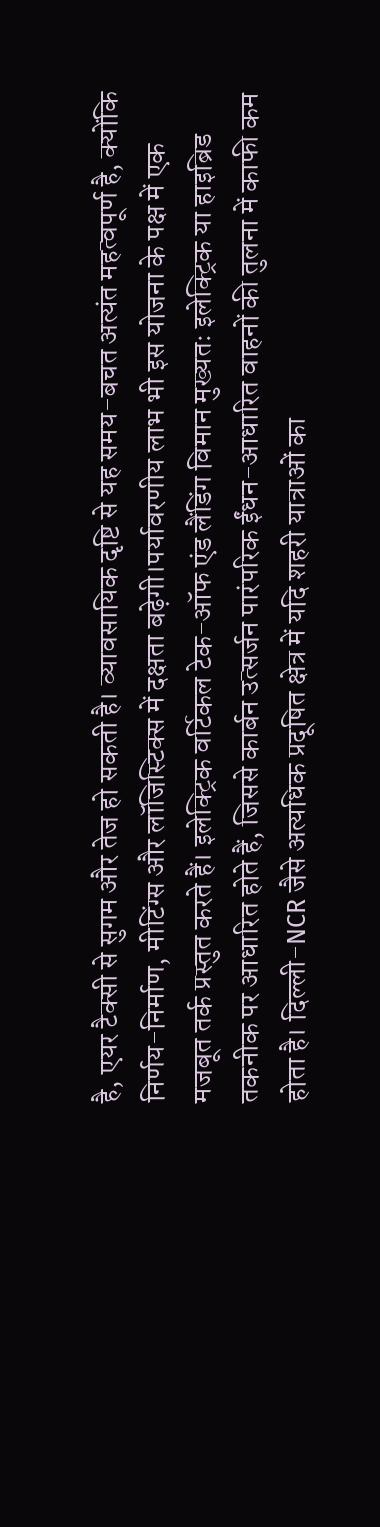है, एयर टैक्सी से सुगम और तेज हो सकती है। व्यावसायिक दृष्टि से यह समय-बचत अत्यंत महत्वपूर्ण है, क्योंकि निर्णय-निर्माण, मीटिंग्स और लॉजिस्टिक्स में दक्षता बढ़ेगी।पर्यावरणीय लाभ भी इस योजना के पक्ष में एक मजबूत तर्क प्रस्तुत करते हैं। इलेक्ट्रिक वर्टिकल टेक-ऑफ एंड लैंडिंग विमान मुख्यतः इलेक्ट्रिक या हाइब्रिड तकनीक पर आधारित होते हैं, जिससे कार्बन उत्सर्जन पारंपरिक ईंधन-आधारित वाहनों की तुलना में काफी कम होता है। दिल्ली-NCR जैसे अत्यधिक प्रदूषित क्षेत्र में यदि शहरी यात्राओं का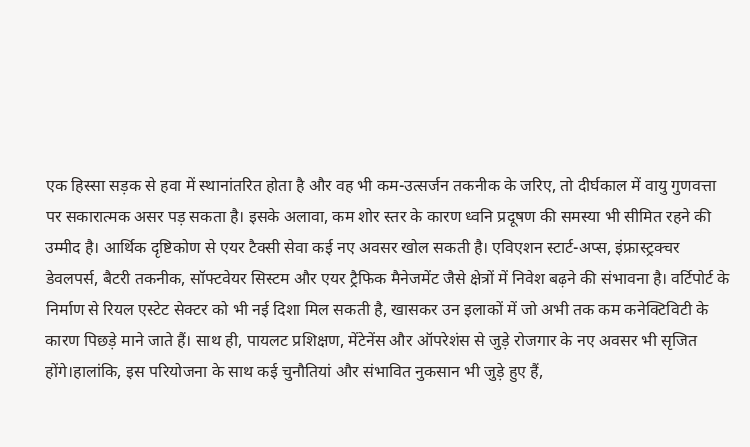एक हिस्सा सड़क से हवा में स्थानांतरित होता है और वह भी कम-उत्सर्जन तकनीक के जरिए, तो दीर्घकाल में वायु गुणवत्ता पर सकारात्मक असर पड़ सकता है। इसके अलावा, कम शोर स्तर के कारण ध्वनि प्रदूषण की समस्या भी सीमित रहने की उम्मीद है। आर्थिक दृष्टिकोण से एयर टैक्सी सेवा कई नए अवसर खोल सकती है। एविएशन स्टार्ट-अप्स, इंफ्रास्ट्रक्चर डेवलपर्स, बैटरी तकनीक, सॉफ्टवेयर सिस्टम और एयर ट्रैफिक मैनेजमेंट जैसे क्षेत्रों में निवेश बढ़ने की संभावना है। वर्टिपोर्ट के निर्माण से रियल एस्टेट सेक्टर को भी नई दिशा मिल सकती है, खासकर उन इलाकों में जो अभी तक कम कनेक्टिविटी के कारण पिछड़े माने जाते हैं। साथ ही, पायलट प्रशिक्षण, मेंटेनेंस और ऑपरेशंस से जुड़े रोजगार के नए अवसर भी सृजित होंगे।हालांकि, इस परियोजना के साथ कई चुनौतियां और संभावित नुकसान भी जुड़े हुए हैं,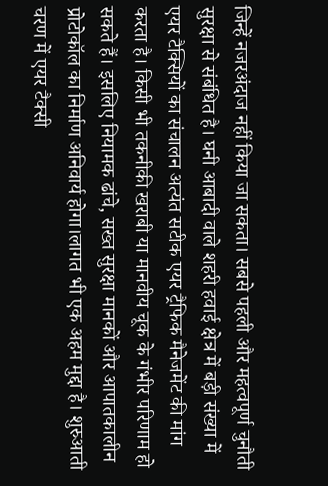जिन्हें नजरअंदाज नहीं किया जा सकता। सबसे पहली और महत्वपूर्ण चुनौती सुरक्षा से संबंधित है। घनी आबादी वाले शहरी हवाई क्षेत्र में बड़ी संख्या में एयर टैक्सियों का संचालन अत्यंत सटीक एयर ट्रैफिक मैनेजमेंट की मांग करता है। किसी भी तकनीकी खराबी या मानवीय चूक के गंभीर परिणाम हो सकते हैं। इसलिए नियामक ढांचे, सख्त सुरक्षा मानकों और आपातकालीन प्रोटोकॉल का निर्माण अनिवार्य होगा।लागत भी एक अहम मुद्दा है। शुरुआती चरण में एयर टैक्सी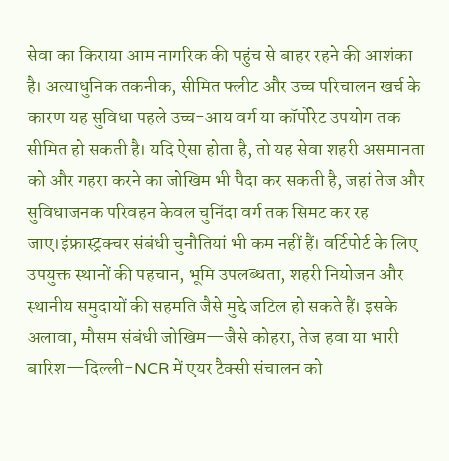सेवा का किराया आम नागरिक की पहुंच से बाहर रहने की आशंका है। अत्याधुनिक तकनीक, सीमित फ्लीट और उच्च परिचालन खर्च के कारण यह सुविधा पहले उच्च-आय वर्ग या कॉर्पोरेट उपयोग तक सीमित हो सकती है। यदि ऐसा होता है, तो यह सेवा शहरी असमानता को और गहरा करने का जोखिम भी पैदा कर सकती है, जहां तेज और सुविधाजनक परिवहन केवल चुनिंदा वर्ग तक सिमट कर रह जाए।इंफ्रास्ट्रक्चर संबंधी चुनौतियां भी कम नहीं हैं। वर्टिपोर्ट के लिए उपयुक्त स्थानों की पहचान, भूमि उपलब्धता, शहरी नियोजन और स्थानीय समुदायों की सहमति जैसे मुद्दे जटिल हो सकते हैं। इसके अलावा, मौसम संबंधी जोखिम—जैसे कोहरा, तेज हवा या भारी बारिश—दिल्ली-NCR में एयर टैक्सी संचालन को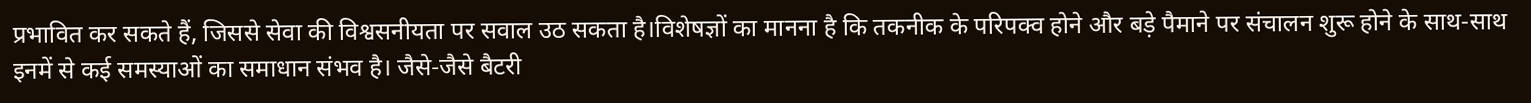प्रभावित कर सकते हैं, जिससे सेवा की विश्वसनीयता पर सवाल उठ सकता है।विशेषज्ञों का मानना है कि तकनीक के परिपक्व होने और बड़े पैमाने पर संचालन शुरू होने के साथ-साथ इनमें से कई समस्याओं का समाधान संभव है। जैसे-जैसे बैटरी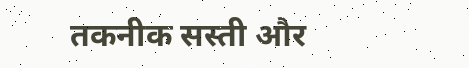तकनीक सस्ती और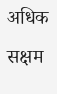अधिक सक्षम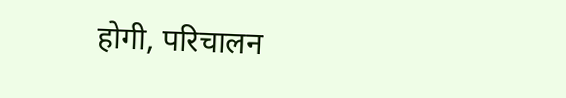होगी, परिचालन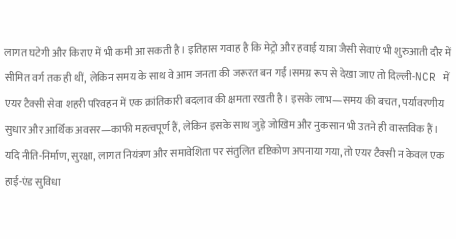लागत घटेगी और किराए में भी कमी आ सकती है। इतिहास गवाह है कि मेट्रो और हवाई यात्रा जैसी सेवाएं भी शुरुआती दौर में सीमित वर्ग तक ही थीं, लेकिन समय के साथ वे आम जनता की जरूरत बन गईं।समग्र रूप से देखा जाए तो दिल्ली-NCR में एयर टैक्सी सेवा शहरी परिवहन में एक क्रांतिकारी बदलाव की क्षमता रखती है। इसके लाभ—समय की बचत, पर्यावरणीय सुधार और आर्थिक अवसर—काफी महत्वपूर्ण हैं, लेकिन इसके साथ जुड़े जोखिम और नुकसान भी उतने ही वास्तविक हैं। यदि नीति-निर्माण, सुरक्षा, लागत नियंत्रण और समावेशिता पर संतुलित दृष्टिकोण अपनाया गया, तो एयर टैक्सी न केवल एक हाई-एंड सुविधा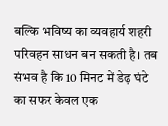बल्कि भविष्य का व्यवहार्य शहरी परिवहन साधन बन सकती है। तब संभव है कि 10 मिनट में डेढ़ घंटे का सफर केवल एक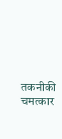तकनीकी चमत्कार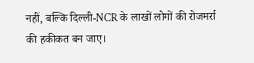नहीं, बल्कि दिल्ली-NCR के लाखों लोगों की रोजमर्रा की हकीकत बन जाए।